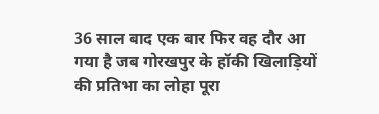36 साल बाद एक बार फिर वह दौर आ गया है जब गोरखपुर के हॉकी खिलाड़ियों की प्रतिभा का लोहा पूरा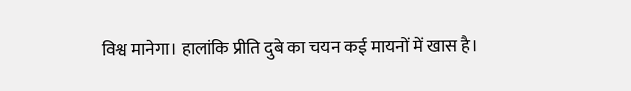विश्व मानेगा। हालांकि प्रीति दुबे का चयन कई मायनों में खास है।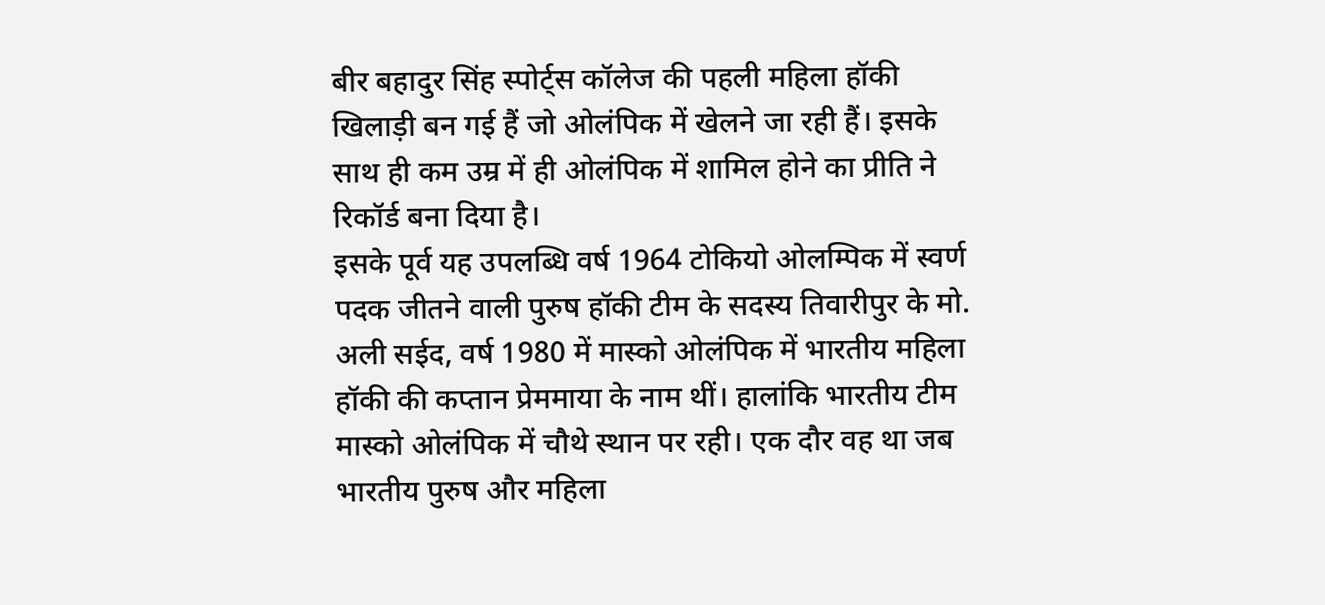बीर बहादुर सिंह स्पोर्ट्स कॉलेज की पहली महिला हॉकी खिलाड़ी बन गई हैं जो ओलंपिक में खेलने जा रही हैं। इसके साथ ही कम उम्र में ही ओलंपिक में शामिल होने का प्रीति ने रिकॉर्ड बना दिया है।
इसके पूर्व यह उपलब्धि वर्ष 1964 टोकियो ओलम्पिक में स्वर्ण पदक जीतने वाली पुरुष हॉकी टीम के सदस्य तिवारीपुर के मो. अली सईद, वर्ष 1980 में मास्को ओलंपिक में भारतीय महिला हॉकी की कप्तान प्रेममाया के नाम थीं। हालांकि भारतीय टीम मास्को ओलंपिक में चौथे स्थान पर रही। एक दौर वह था जब भारतीय पुरुष और महिला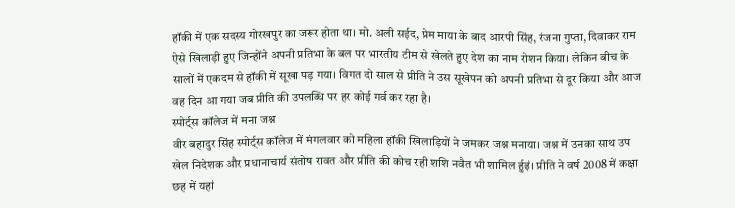हॉकी में एक सदस्य गोरखपुर का जरूर होता था। मो. अली सईद, प्रेम माया के बाद आरपी सिंह, रंजना गुप्ता, दिवाकर राम ऐसे खिलाड़ी हुए जिन्होंने अपनी प्रतिभा के बल पर भारतीय टीम से खेलते हुए देश का नाम रोशन किया। लेकिन बीच के सालों में एकदम से हॉकी में सूखा पड़ गया। विगत दो साल से प्रीति ने उस सूखेपन को अपनी प्रतिभा से दूर किया और आज वह दिन आ गया जब प्रीति की उपलब्धि पर हर कोई गर्व कर रहा है।
स्पोर्ट्स कॉलेज में मना जश्न
वीर बहादुर सिंह स्पोर्ट्स कॉलेज में मंगलवार को महिला हॉकी खिलाड़ियों ने जमकर जश्न मनाया। जश्न में उनका साथ उप खेल निदेशक और प्रधानाचार्य संतोष रावत और प्रीति की कोच रही शशि नवैत भी शामिल र्हुइं। प्रीति ने वर्ष 2008 में कक्षा छह में यहां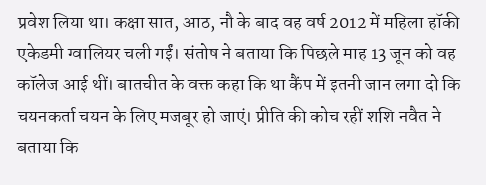प्रवेश लिया था। कक्षा सात, आठ, नौ के बाद वह वर्ष 2012 में महिला हॉकी एकेडमी ग्वालियर चली गईं। संतोष ने बताया कि पिछले माह 13 जून को वह कॉलेज आई थीं। बातचीत के वक्त कहा कि था कैंप में इतनी जान लगा दो कि चयनकर्ता चयन के लिए मजबूर हो जाएं। प्रीति की कोच रहीं शशि नवैत ने बताया कि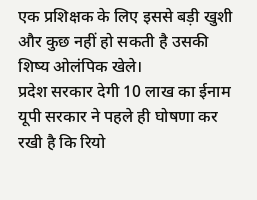एक प्रशिक्षक के लिए इससे बड़ी खुशी और कुछ नहीं हो सकती है उसकी शिष्य ओलंपिक खेले।
प्रदेश सरकार देगी 10 लाख का ईनाम
यूपी सरकार ने पहले ही घोषणा कर रखी है कि रियो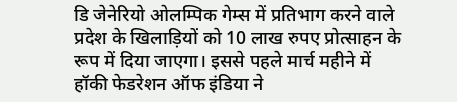डि जेनेरियो ओलम्पिक गेम्स में प्रतिभाग करने वाले प्रदेश के खिलाड़ियों को 10 लाख रुपए प्रोत्साहन के रूप में दिया जाएगा। इससे पहले मार्च महीने में हॉकी फेडरेशन ऑफ इंडिया ने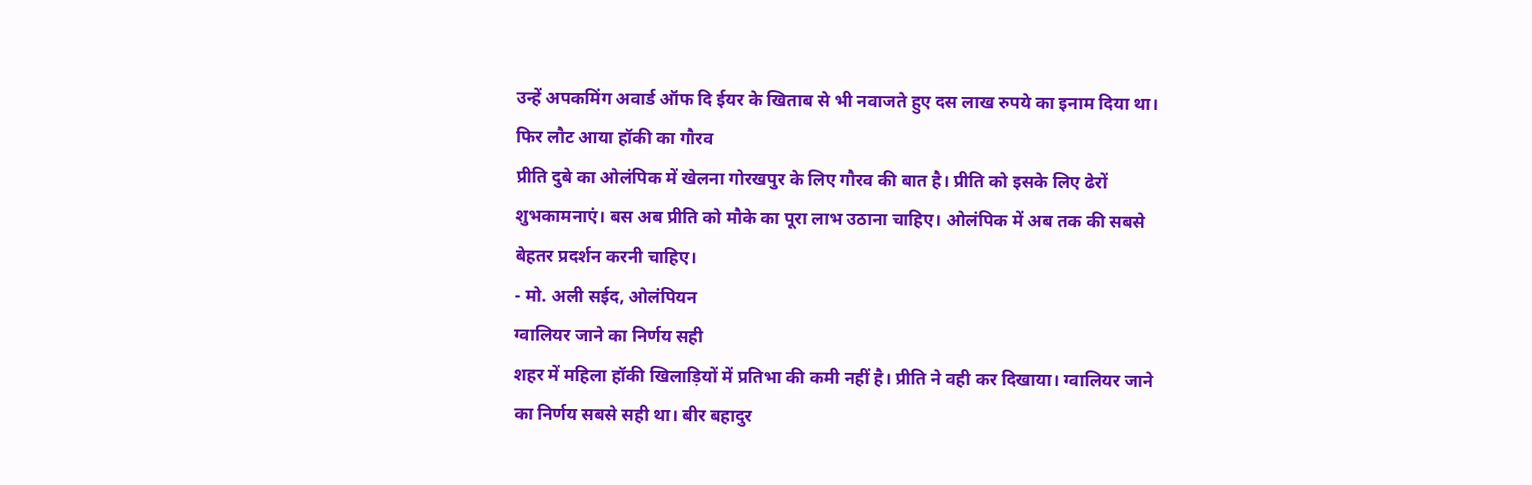उन्हें अपकमिंग अवार्ड ऑफ दि ईयर के खिताब से भी नवाजते हुए दस लाख रुपये का इनाम दिया था।
फिर लौट आया हॉकी का गौरव
प्रीति दुबे का ओलंपिक में खेलना गोरखपुर के लिए गौरव की बात है। प्रीति को इसके लिए ढेरों शुभकामनाएं। बस अब प्रीति को मौके का पूरा लाभ उठाना चाहिए। ओलंपिक में अब तक की सबसे बेहतर प्रदर्शन करनी चाहिए।
- मो. अली सईद, ओलंपियन
ग्वालियर जाने का निर्णय सही
शहर में महिला हॉकी खिलाड़ियों में प्रतिभा की कमी नहीं है। प्रीति ने वही कर दिखाया। ग्वालियर जाने का निर्णय सबसे सही था। बीर बहादुर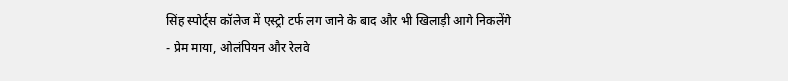सिंह स्पोर्ट्स कॉलेज में एस्ट्रो टर्फ लग जाने के बाद और भी खिलाड़ी आगे निकलेंगे
- प्रेम माया, ओलंपियन और रेलवे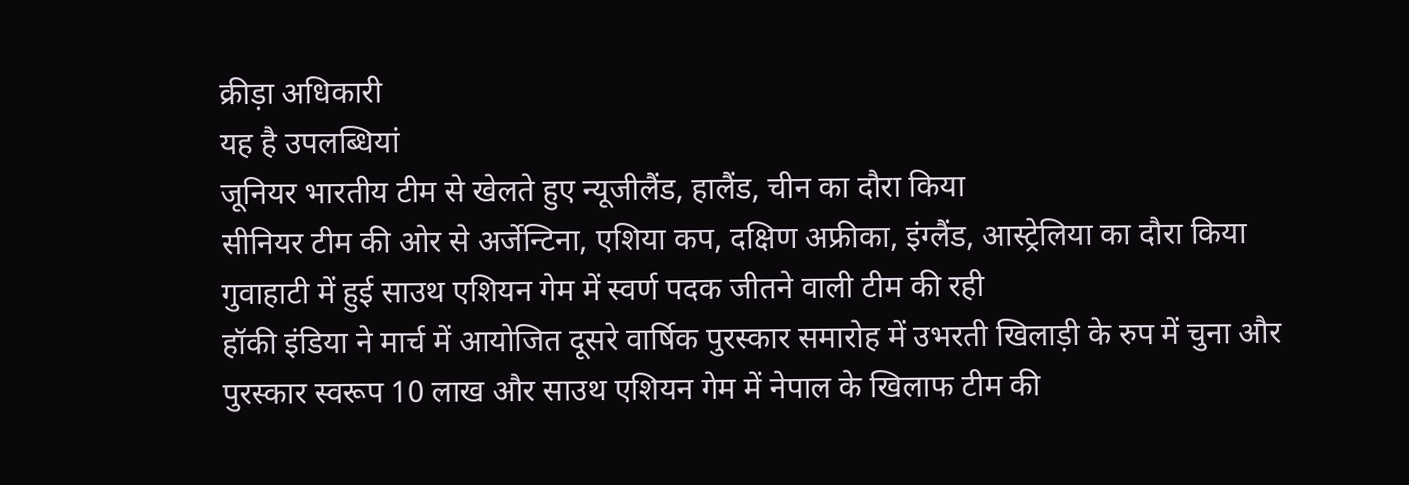क्रीड़ा अधिकारी
यह है उपलब्धियां
जूनियर भारतीय टीम से खेलते हुए न्यूजीलैंड, हालैंड, चीन का दौरा किया
सीनियर टीम की ओर से अर्जेन्टिना, एशिया कप, दक्षिण अफ्रीका, इंग्लैंड, आस्ट्रेलिया का दौरा किया
गुवाहाटी में हुई साउथ एशियन गेम में स्वर्ण पदक जीतने वाली टीम की रही
हॉकी इंडिया ने मार्च में आयोजित दूसरे वार्षिक पुरस्कार समारोह में उभरती खिलाड़ी के रुप में चुना और पुरस्कार स्वरूप 10 लाख और साउथ एशियन गेम में नेपाल के खिलाफ टीम की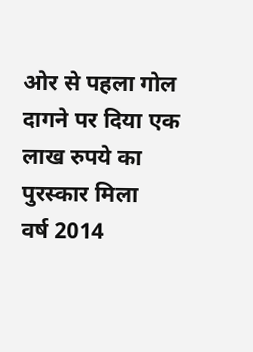ओर से पहला गोल दागने पर दिया एक लाख रुपये का पुरस्कार मिला
वर्ष 2014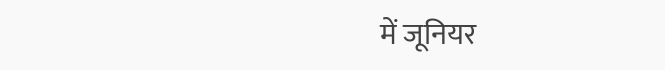में जूनियर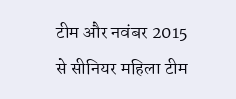टीम और नवंबर 2015 से सीनियर महिला टीम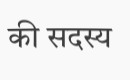की सदस्य